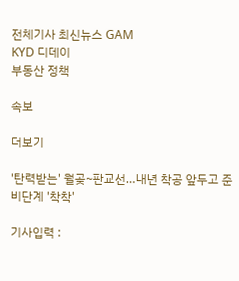전체기사 최신뉴스 GAM
KYD 디데이
부동산 정책

속보

더보기

'탄력받는' 월곶~판교선…내년 착공 앞두고 준비단계 '착착'

기사입력 :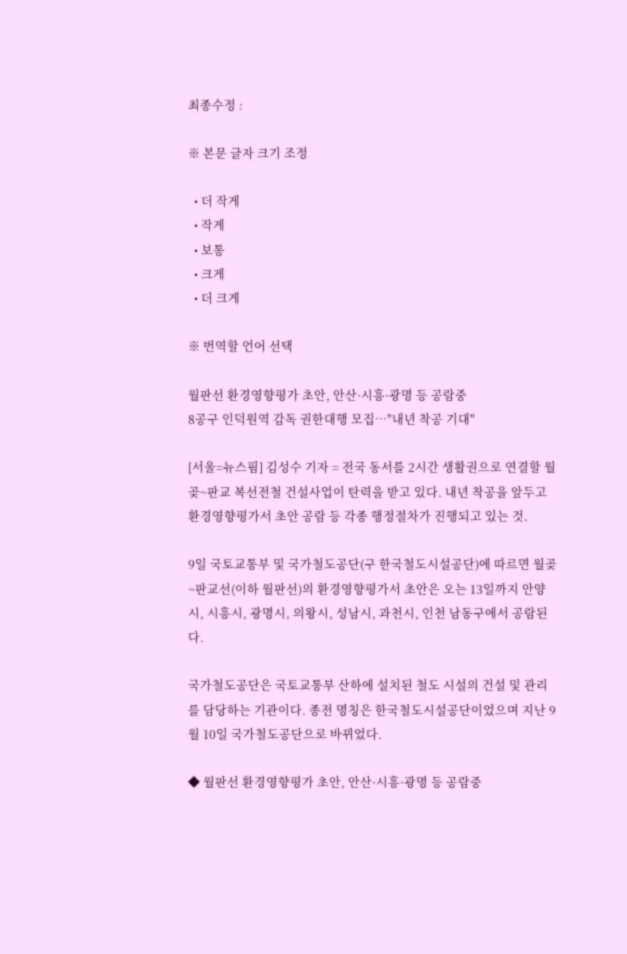최종수정 :

※ 본문 글자 크기 조정

  • 더 작게
  • 작게
  • 보통
  • 크게
  • 더 크게

※ 번역할 언어 선택

월판선 환경영향평가 초안, 안산·시흥·광명 등 공람중
8공구 인덕원역 감독 권한대행 모집…"내년 착공 기대"

[서울=뉴스핌] 김성수 기자 = 전국 동서를 2시간 생활권으로 연결할 월곶~판교 복선전철 건설사업이 탄력을 받고 있다. 내년 착공을 앞두고 환경영향평가서 초안 공람 등 각종 행정절차가 진행되고 있는 것.

9일 국토교통부 및 국가철도공단(구 한국철도시설공단)에 따르면 월곶~판교선(이하 월판선)의 환경영향평가서 초안은 오는 13일까지 안양시, 시흥시, 광명시, 의왕시, 성남시, 과천시, 인천 남동구에서 공람된다.

국가철도공단은 국토교통부 산하에 설치된 철도 시설의 건설 및 관리를 담당하는 기관이다. 종전 명칭은 한국철도시설공단이었으며 지난 9월 10일 국가철도공단으로 바뀌었다.

◆ 월판선 환경영향평가 초안, 안산·시흥·광명 등 공람중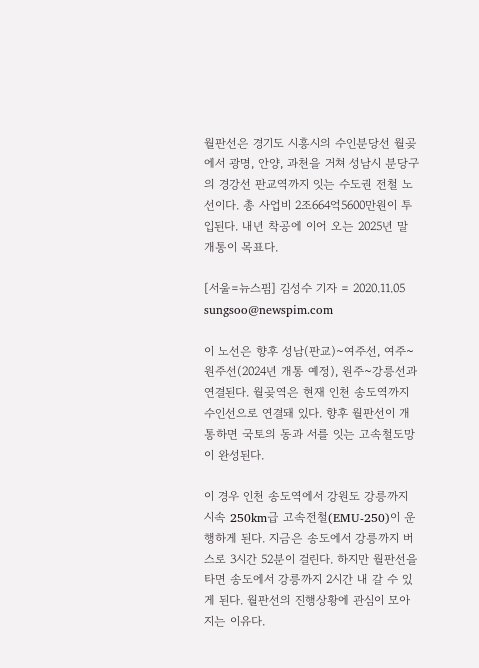월판선은 경기도 시흥시의 수인분당선 월곶에서 광명, 안양, 과천을 거쳐 성남시 분당구의 경강선 판교역까지 잇는 수도권 전철 노선이다. 총 사업비 2조664억5600만원이 투입된다. 내년 착공에 이어 오는 2025년 말 개통이 목표다.

[서울=뉴스핌] 김성수 기자 = 2020.11.05 sungsoo@newspim.com

이 노선은 향후 성남(판교)~여주선, 여주~원주선(2024년 개통 예정), 원주~강릉선과 연결된다. 월곶역은 현재 인천 송도역까지 수인선으로 연결돼 있다. 향후 월판선이 개통하면 국토의 동과 서를 잇는 고속철도망이 완성된다.

이 경우 인천 송도역에서 강원도 강릉까지 시속 250km급 고속전철(EMU-250)이 운행하게 된다. 지금은 송도에서 강릉까지 버스로 3시간 52분이 걸린다. 하지만 월판선을 타면 송도에서 강릉까지 2시간 내 갈 수 있게 된다. 월판선의 진행상황에 관심이 모아지는 이유다.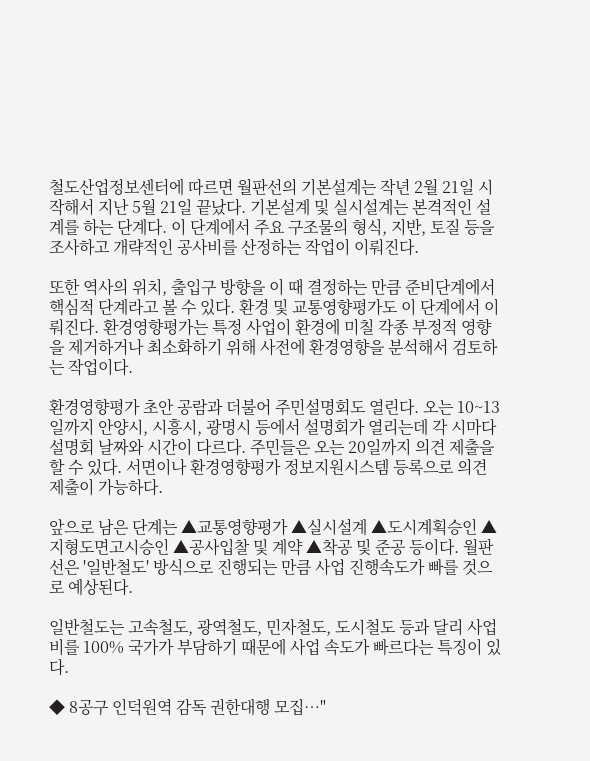철도산업정보센터에 따르면 월판선의 기본설계는 작년 2월 21일 시작해서 지난 5월 21일 끝났다. 기본설계 및 실시설계는 본격적인 설계를 하는 단계다. 이 단계에서 주요 구조물의 형식, 지반, 토질 등을 조사하고 개략적인 공사비를 산정하는 작업이 이뤄진다.

또한 역사의 위치, 출입구 방향을 이 때 결정하는 만큼 준비단계에서 핵심적 단계라고 볼 수 있다. 환경 및 교통영향평가도 이 단계에서 이뤄진다. 환경영향평가는 특정 사업이 환경에 미칠 각종 부정적 영향을 제거하거나 최소화하기 위해 사전에 환경영향을 분석해서 검토하는 작업이다.

환경영향평가 초안 공람과 더불어 주민설명회도 열린다. 오는 10~13일까지 안양시, 시흥시, 광명시 등에서 설명회가 열리는데 각 시마다 설명회 날짜와 시간이 다르다. 주민들은 오는 20일까지 의견 제출을 할 수 있다. 서면이나 환경영향평가 정보지원시스템 등록으로 의견 제출이 가능하다.

앞으로 남은 단계는 ▲교통영향평가 ▲실시설계 ▲도시계획승인 ▲지형도면고시승인 ▲공사입찰 및 계약 ▲착공 및 준공 등이다. 월판선은 '일반철도' 방식으로 진행되는 만큼 사업 진행속도가 빠를 것으로 예상된다.

일반철도는 고속철도, 광역철도, 민자철도, 도시철도 등과 달리 사업비를 100% 국가가 부담하기 때문에 사업 속도가 빠르다는 특징이 있다.

◆ 8공구 인덕원역 감독 권한대행 모집…"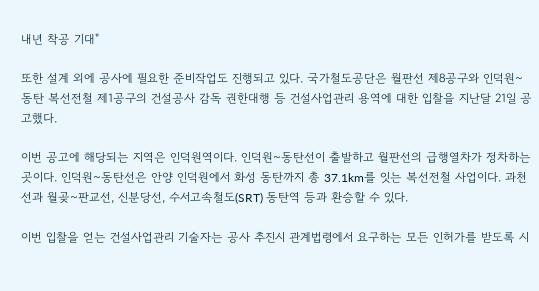내년 착공 기대"

또한 설계 외에 공사에 필요한 준비작업도 진행되고 있다. 국가철도공단은 월판선 제8공구와 인덕원~동탄 복선전철 제1공구의 건설공사 감독 권한대행 등 건설사업관리 용역에 대한 입찰을 지난달 21일 공고했다.

이번 공고에 해당되는 지역은 인덕원역이다. 인덕원~동탄선이 출발하고 월판선의 급행열차가 정차하는 곳이다. 인덕원~동탄선은 안양 인덕원에서 화성 동탄까지 총 37.1km를 잇는 복선전철 사업이다. 과천선과 월곶~판교선, 신분당선, 수서고속철도(SRT) 동탄역 등과 환승할 수 있다.

이번 입찰을 얻는 건설사업관리 기술자는 공사 추진시 관계법령에서 요구하는 모든 인허가를 받도록 시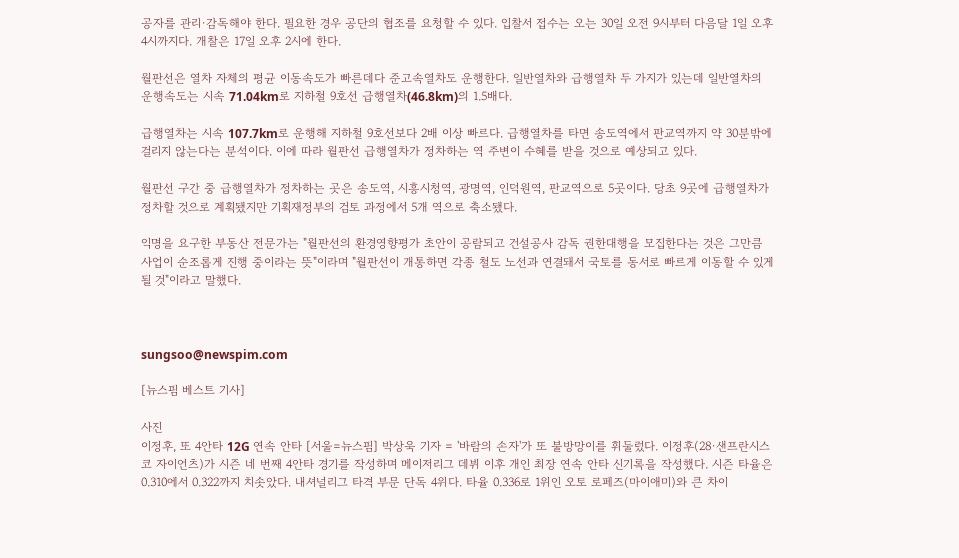공자를 관리·감독해야 한다. 필요한 경우 공단의 협조를 요청할 수 있다. 입찰서 접수는 오는 30일 오전 9시부터 다음달 1일 오후 4시까지다. 개찰은 17일 오후 2시에 한다.

월판선은 열차 자체의 평균 이동속도가 빠른데다 준고속열차도 운행한다. 일반열차와 급행열차 두 가지가 있는데 일반열차의 운행속도는 시속 71.04km로 지하철 9호선 급행열차(46.8km)의 1.5배다.

급행열차는 시속 107.7km로 운행해 지하철 9호선보다 2배 이상 빠르다. 급행열차를 타면 송도역에서 판교역까지 약 30분밖에 걸리지 않는다는 분석이다. 이에 따라 월판선 급행열차가 정차하는 역 주변이 수혜를 받을 것으로 예상되고 있다.

월판선 구간 중 급행열차가 정차하는 곳은 송도역, 시흥시청역, 광명역, 인덕원역, 판교역으로 5곳이다. 당초 9곳에 급행열차가 정차할 것으로 계획됐지만 기획재정부의 검토 과정에서 5개 역으로 축소됐다.

익명을 요구한 부동산 전문가는 "월판선의 환경영향평가 초안이 공람되고 건설공사 감독 권한대행을 모집한다는 것은 그만큼 사업이 순조롭게 진행 중이라는 뜻"이라며 "월판선이 개통하면 각종 철도 노선과 연결돼서 국토를 동서로 빠르게 이동할 수 있게 될 것"이라고 말했다.



sungsoo@newspim.com

[뉴스핌 베스트 기사]

사진
이정후, 또 4안타 12G 연속 안타 [서울=뉴스핌] 박상욱 기자 = '바람의 손자'가 또 불방망이를 휘둘렀다. 이정후(28·샌프란시스코 자이언츠)가 시즌 네 번째 4안타 경기를 작성하며 메이저리그 데뷔 이후 개인 최장 연속 안타 신기록을 작성했다. 시즌 타율은 0.310에서 0.322까지 치솟았다. 내셔널리그 타격 부문 단독 4위다. 타율 0.336로 1위인 오토 로페즈(마이애미)와 큰 차이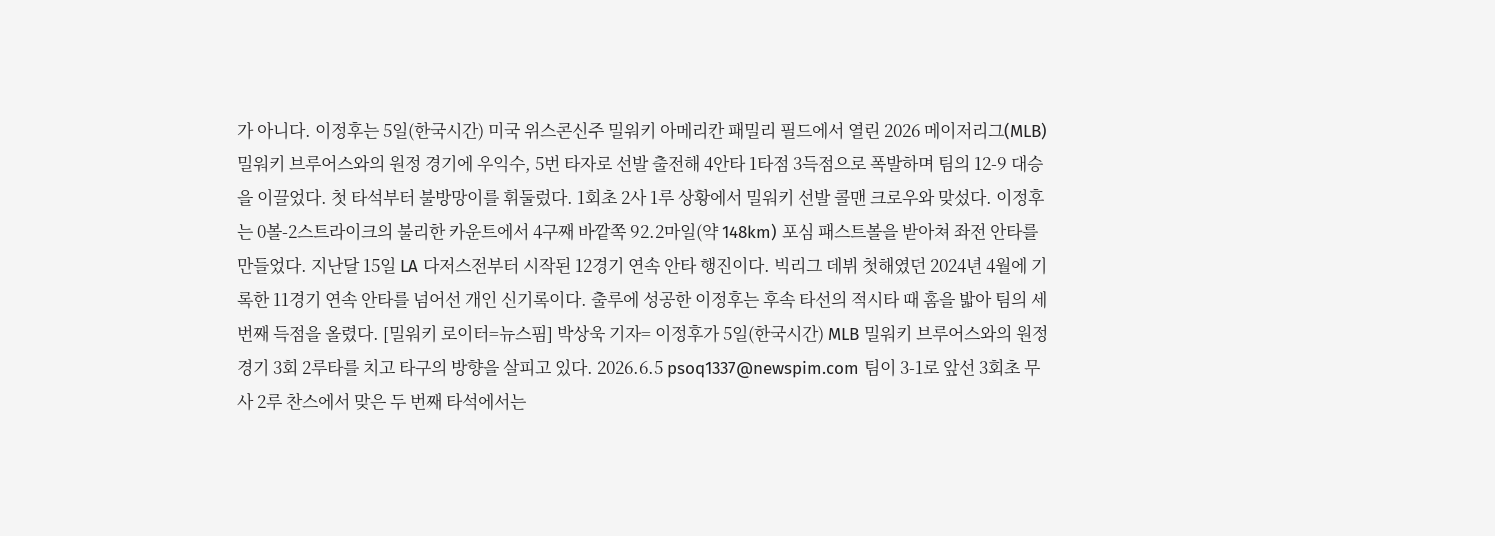가 아니다. 이정후는 5일(한국시간) 미국 위스콘신주 밀워키 아메리칸 패밀리 필드에서 열린 2026 메이저리그(MLB) 밀워키 브루어스와의 원정 경기에 우익수, 5번 타자로 선발 출전해 4안타 1타점 3득점으로 폭발하며 팀의 12-9 대승을 이끌었다. 첫 타석부터 불방망이를 휘둘렀다. 1회초 2사 1루 상황에서 밀워키 선발 콜맨 크로우와 맞섰다. 이정후는 0볼-2스트라이크의 불리한 카운트에서 4구째 바깥쪽 92.2마일(약 148km) 포심 패스트볼을 받아쳐 좌전 안타를 만들었다. 지난달 15일 LA 다저스전부터 시작된 12경기 연속 안타 행진이다. 빅리그 데뷔 첫해였던 2024년 4월에 기록한 11경기 연속 안타를 넘어선 개인 신기록이다. 출루에 성공한 이정후는 후속 타선의 적시타 때 홈을 밟아 팀의 세 번째 득점을 올렸다. [밀워키 로이터=뉴스핌] 박상욱 기자= 이정후가 5일(한국시간) MLB 밀워키 브루어스와의 원정 경기 3회 2루타를 치고 타구의 방향을 살피고 있다. 2026.6.5 psoq1337@newspim.com 팀이 3-1로 앞선 3회초 무사 2루 찬스에서 맞은 두 번째 타석에서는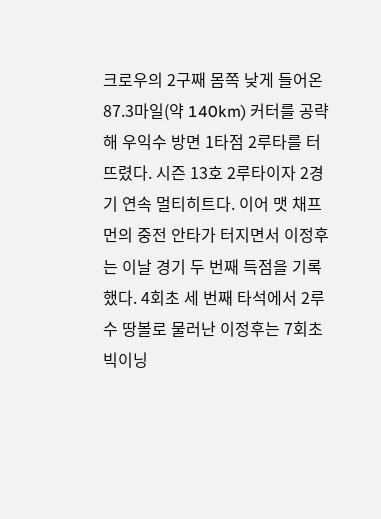크로우의 2구째 몸쪽 낮게 들어온 87.3마일(약 140km) 커터를 공략해 우익수 방면 1타점 2루타를 터뜨렸다. 시즌 13호 2루타이자 2경기 연속 멀티히트다. 이어 맷 채프먼의 중전 안타가 터지면서 이정후는 이날 경기 두 번째 득점을 기록했다. 4회초 세 번째 타석에서 2루수 땅볼로 물러난 이정후는 7회초 빅이닝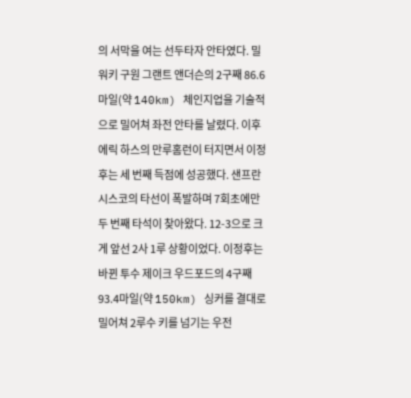의 서막을 여는 선두타자 안타였다. 밀워키 구원 그랜트 앤더슨의 2구째 86.6마일(약 140km) 체인지업을 기술적으로 밀어쳐 좌전 안타를 날렸다. 이후 에릭 하스의 만루홈런이 터지면서 이정후는 세 번째 득점에 성공했다. 샌프란시스코의 타선이 폭발하며 7회초에만 두 번째 타석이 찾아왔다. 12-3으로 크게 앞선 2사 1루 상황이었다. 이정후는 바뀐 투수 제이크 우드포드의 4구째 93.4마일(약 150km) 싱커를 결대로 밀어쳐 2루수 키를 넘기는 우전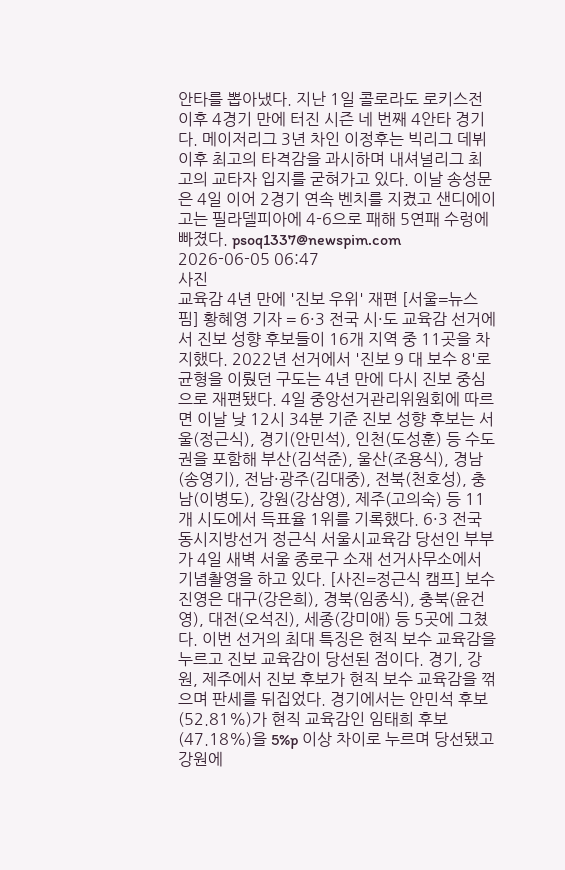안타를 뽑아냈다. 지난 1일 콜로라도 로키스전 이후 4경기 만에 터진 시즌 네 번째 4안타 경기다. 메이저리그 3년 차인 이정후는 빅리그 데뷔 이후 최고의 타격감을 과시하며 내셔널리그 최고의 교타자 입지를 굳혀가고 있다. 이날 송성문은 4일 이어 2경기 연속 벤치를 지켰고 샌디에이고는 필라델피아에 4-6으로 패해 5연패 수렁에 빠졌다. psoq1337@newspim.com 2026-06-05 06:47
사진
교육감 4년 만에 '진보 우위' 재편 [서울=뉴스핌] 황혜영 기자 = 6·3 전국 시·도 교육감 선거에서 진보 성향 후보들이 16개 지역 중 11곳을 차지했다. 2022년 선거에서 '진보 9 대 보수 8'로 균형을 이뤘던 구도는 4년 만에 다시 진보 중심으로 재편됐다. 4일 중앙선거관리위원회에 따르면 이날 낮 12시 34분 기준 진보 성향 후보는 서울(정근식), 경기(안민석), 인천(도성훈) 등 수도권을 포함해 부산(김석준), 울산(조용식), 경남(송영기), 전남·광주(김대중), 전북(천호성), 충남(이병도), 강원(강삼영), 제주(고의숙) 등 11개 시도에서 득표율 1위를 기록했다. 6·3 전국동시지방선거 정근식 서울시교육감 당선인 부부가 4일 새벽 서울 종로구 소재 선거사무소에서 기념촬영을 하고 있다. [사진=정근식 캠프] 보수 진영은 대구(강은희), 경북(임종식), 충북(윤건영), 대전(오석진), 세종(강미애) 등 5곳에 그쳤다. 이번 선거의 최대 특징은 현직 보수 교육감을 누르고 진보 교육감이 당선된 점이다. 경기, 강원, 제주에서 진보 후보가 현직 보수 교육감을 꺾으며 판세를 뒤집었다. 경기에서는 안민석 후보(52.81%)가 현직 교육감인 임태희 후보(47.18%)을 5%p 이상 차이로 누르며 당선됐고 강원에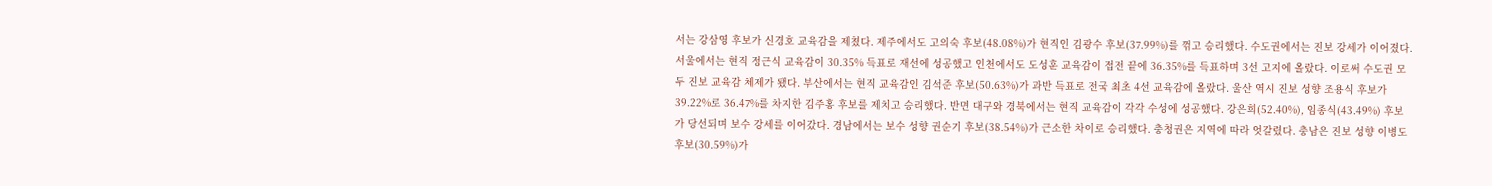서는 강삼영 후보가 신경호 교육감을 제쳤다. 제주에서도 고의숙 후보(48.08%)가 현직인 김광수 후보(37.99%)를 꺾고 승리했다. 수도권에서는 진보 강세가 이어졌다. 서울에서는 현직 정근식 교육감이 30.35% 득표로 재선에 성공했고 인천에서도 도성훈 교육감이 접전 끝에 36.35%를 득표하며 3선 고지에 올랐다. 이로써 수도권 모두 진보 교육감 체제가 됐다. 부산에서는 현직 교육감인 김석준 후보(50.63%)가 과반 득표로 전국 최초 4선 교육감에 올랐다. 울산 역시 진보 성향 조용식 후보가 39.22%로 36.47%를 차지한 김주홍 후보를 제치고 승리했다. 반면 대구와 경북에서는 현직 교육감이 각각 수성에 성공했다. 강은희(52.40%), 임종식(43.49%) 후보가 당선되며 보수 강세를 이어갔다. 경남에서는 보수 성향 권순기 후보(38.54%)가 근소한 차이로 승리했다. 충청권은 지역에 따라 엇갈렸다. 충남은 진보 성향 이병도 후보(30.59%)가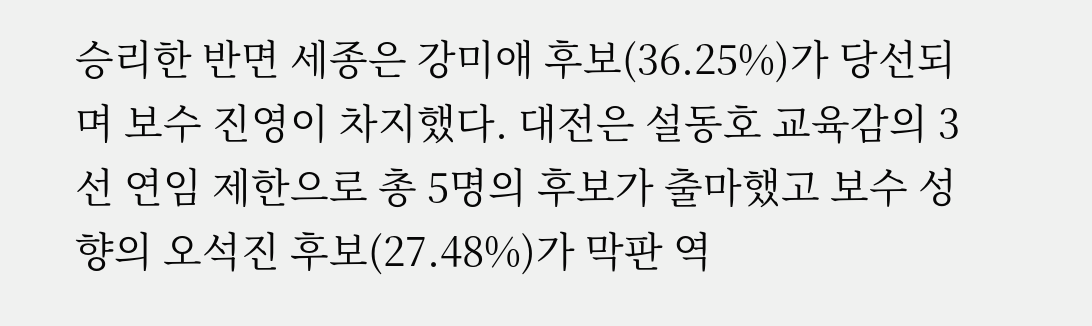승리한 반면 세종은 강미애 후보(36.25%)가 당선되며 보수 진영이 차지했다. 대전은 설동호 교육감의 3선 연임 제한으로 총 5명의 후보가 출마했고 보수 성향의 오석진 후보(27.48%)가 막판 역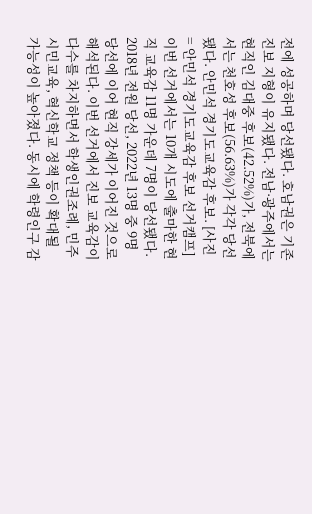전에 성공하며 당선됐다. 호남권은 기존 진보 지형이 유지됐다. 전남·광주에서는 현직인 김대중 후보(42.52%)가, 전북에서는 천호성 후보(56.63%)가 각각 당선됐다. 안민석 경기도교육감 후보. [사진= 안민석 경기도교육감 후보 선거캠프] 이번 선거에서는 10개 시도에 출마한 현직 교육감 11명 가운데 7명이 당선됐다. 2018년 전원 당선, 2022년 13명 중 9명 당선에 이어 현직 강세가 이어진 것으로 해석된다. 이번 선거에서 진보 교육감이 다수를 차지하면서 학생인권조례, 민주시민교육, 혁신학교 정책 등이 확대될 가능성이 높아졌다. 동시에 학령인구 감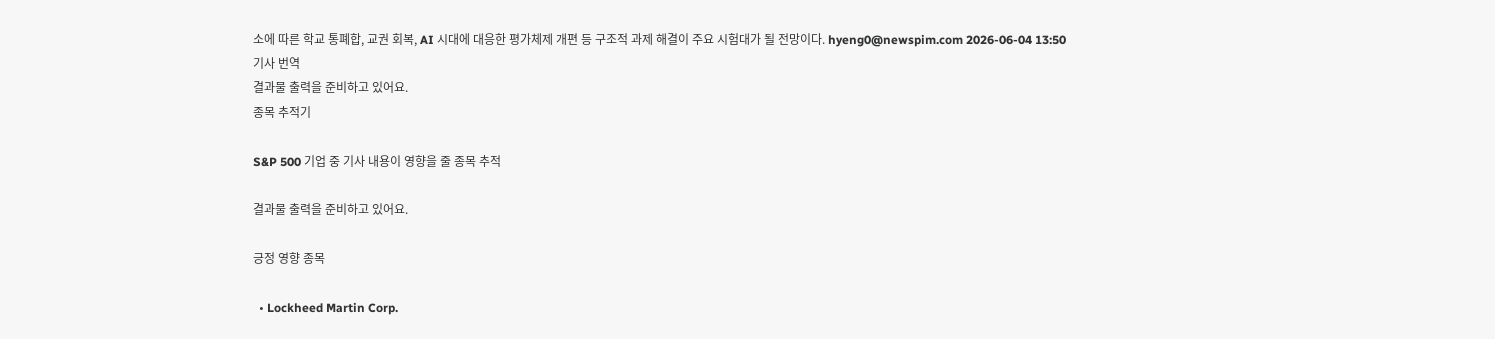소에 따른 학교 통폐합, 교권 회복, AI 시대에 대응한 평가체제 개편 등 구조적 과제 해결이 주요 시험대가 될 전망이다. hyeng0@newspim.com 2026-06-04 13:50
기사 번역
결과물 출력을 준비하고 있어요.
종목 추적기

S&P 500 기업 중 기사 내용이 영향을 줄 종목 추적

결과물 출력을 준비하고 있어요.

긍정 영향 종목

  • Lockheed Martin Corp.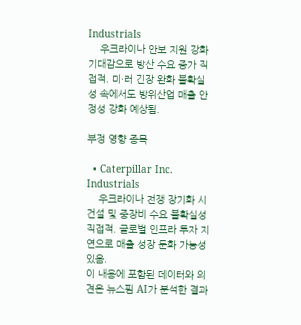Industrials
    우크라이나 안보 지원 강화 기대감으로 방산 수요 증가 직접적. 미·러 긴장 완화 불확실성 속에서도 방위산업 매출 안정성 강화 예상됨.

부정 영향 종목

  • Caterpillar Inc. Industrials
    우크라이나 전쟁 장기화 시 건설 및 중장비 수요 불확실성 직접적. 글로벌 인프라 투자 지연으로 매출 성장 둔화 가능성 있음.
이 내용에 포함된 데이터와 의견은 뉴스핌 AI가 분석한 결과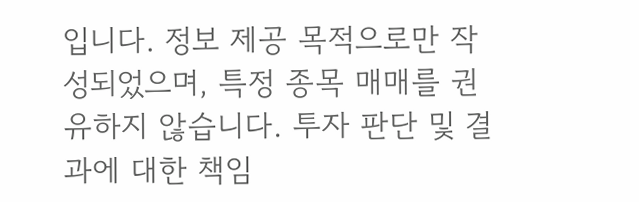입니다. 정보 제공 목적으로만 작성되었으며, 특정 종목 매매를 권유하지 않습니다. 투자 판단 및 결과에 대한 책임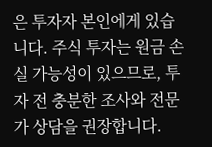은 투자자 본인에게 있습니다. 주식 투자는 원금 손실 가능성이 있으므로, 투자 전 충분한 조사와 전문가 상담을 권장합니다.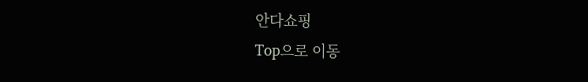안다쇼핑
Top으로 이동